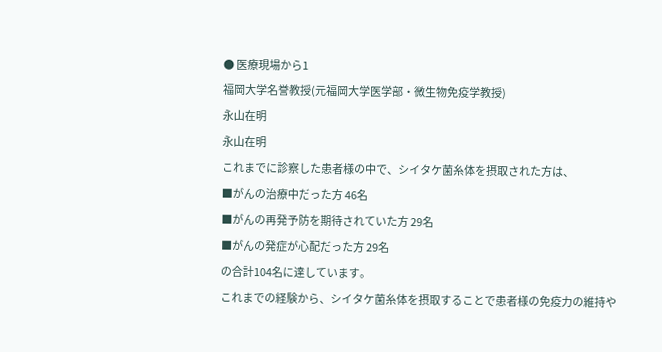● 医療現場から1
福岡大学名誉教授(元福岡大学医学部・微生物免疫学教授)
永山在明
永山在明
これまでに診察した患者様の中で、シイタケ菌糸体を摂取された方は、
■がんの治療中だった方 46名
■がんの再発予防を期待されていた方 29名
■がんの発症が心配だった方 29名
の合計104名に達しています。
これまでの経験から、シイタケ菌糸体を摂取することで患者様の免疫力の維持や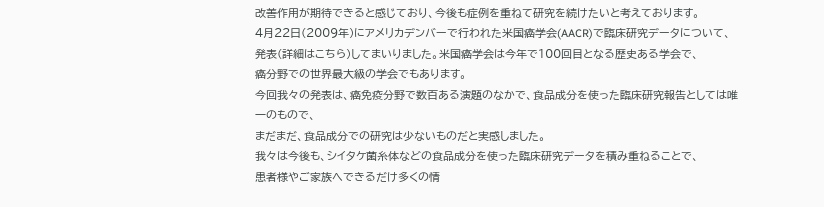改善作用が期待できると感じており、今後も症例を重ねて研究を続けたいと考えております。
4月22日(2009年)にアメリカデンバーで行われた米国癌学会(AACR)で臨床研究データについて、
発表(詳細はこちら)してまいりました。米国癌学会は今年で100回目となる歴史ある学会で、
癌分野での世界最大級の学会でもあります。
今回我々の発表は、癌免疫分野で数百ある演題のなかで、食品成分を使った臨床研究報告としては唯一のもので、
まだまだ、食品成分での研究は少ないものだと実感しました。
我々は今後も、シイタケ菌糸体などの食品成分を使った臨床研究データを積み重ねることで、
患者様やご家族へできるだけ多くの情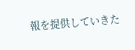報を提供していきた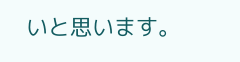いと思います。